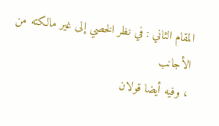المقام الثاني : في نظر الخصي إلى غير مالكته من الأجانب
، وفيه أيضا قولان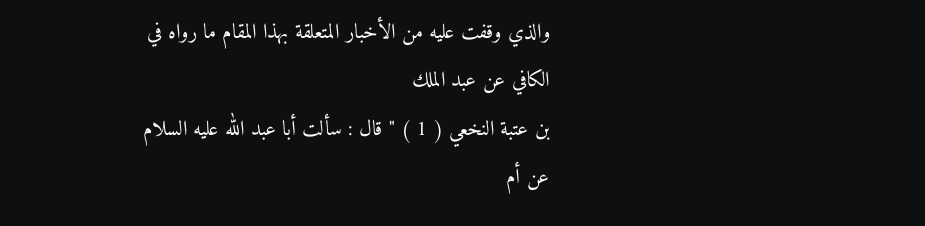والذي وقفت عليه من الأخبار المتعلقة بهذا المقام ما رواه في الكافي عن عبد الملك
بن عتبة النخعي ( 1 ) " قال : سألت أبا عبد الله عليه السلام عن أم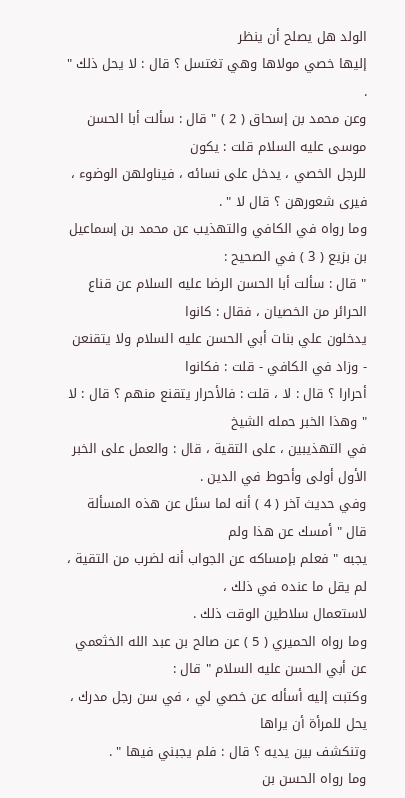الولد هل يصلح أن ينظر
إليها خصي مولاها وهي تغتسل ؟ قال : لا يحل ذلك " .
وعن محمد بن إسحاق ( 2 ) " قال : سألت أبا الحسن موسى عليه السلام قلت : يكون
للرجل الخصي ، يدخل على نسائه ، فيناولهن الوضوء ، فيرى شعورهن ؟ قال لا " .
وما رواه في الكافي والتهذيب عن محمد بن إسماعيل بن بزيع ( 3 ) في الصحيح :
" قال : سألت أبا الحسن الرضا عليه السلام عن قناع الحرائر من الخصيان ، فقال : كانوا
يدخلون علي بنات أبي الحسن عليه السلام ولا يتقنعن - وزاد في الكافي - قلت : فكانوا
أحرارا ؟ قال : لا ، قلت : فالأحرار يتقنع منهم ؟ قال : لا " وهذا الخبر حمله الشيخ
في التهذيبين ، على التقية ، قال : والعمل على الخبر الأول أولى وأحوط في الدين .
وفي حديث آخر ( 4 ) أنه لما سئل عن هذه المسألة قال " أمسك عن هذا ولم
يجبه " فعلم بإمساكه عن الجواب أنه لضرب من التقية ، لم يقل ما عنده في ذلك ،
لاستعمال سلاطين الوقت ذلك .
وما رواه الحميري ( 5 ) عن صالح بن عبد الله الخثعمي عن أبي الحسن عليه السلام " قال :
وكتبت إليه أسأله عن خصي لي ، في سن رجل مدرك ، يحل للمرأة أن يراها
وتنكشف بين يديه ؟ قال : فلم يجبني فيها " .
وما رواه الحسن بن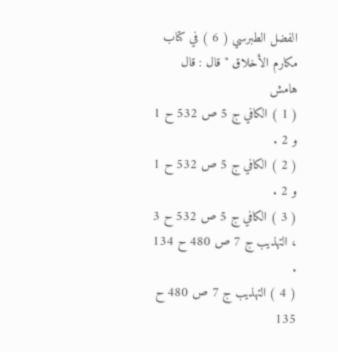الفضل الطبرسي ( 6 ) في كتاب مكارم الأخلاق " قال : قال
هامش
( 1 ) الكافي ج 5 ص 532 ح 1 و 2 .
( 2 ) الكافي ج 5 ص 532 ح 1 و 2 .
( 3 ) الكافي ج 5 ص 532 ح 3 ، التهذيب ج 7 ص 480 ح 134 .
( 4 ) التهذيب ج 7 ص 480 ح 135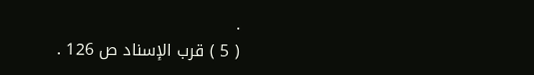.
( 5 ) قرب الإسناد ص 126 .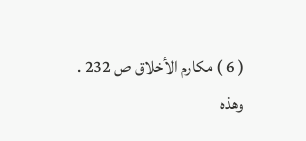( 6 ) مكارم الأخلاق ص 232 .
وهذه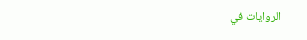الروايات في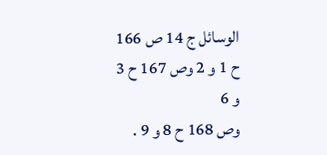الوسائل ج 14 ص 166 ح 1 و 2 وص 167 ح 3 و 6
وص 168 ح 8 و 9 .